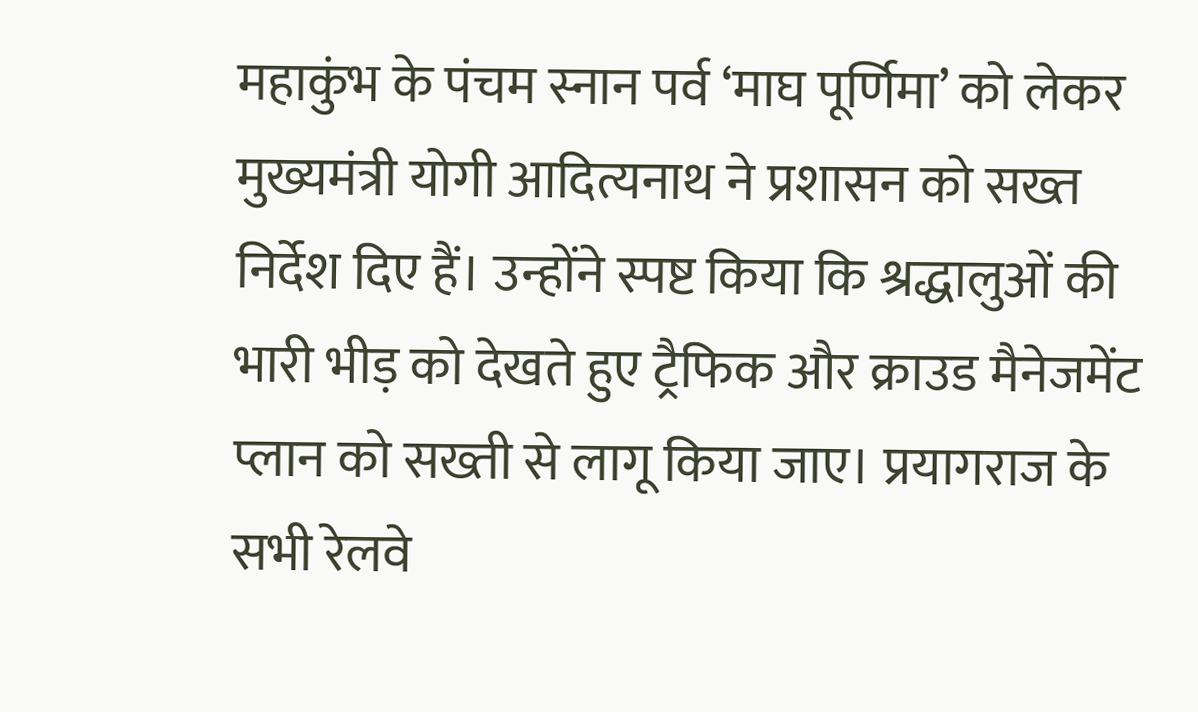महाकुंभ के पंचम स्नान पर्व ‘माघ पूर्णिमा’ को लेकर मुख्यमंत्री योगी आदित्यनाथ ने प्रशासन को सख्त निर्देश दिए हैं। उन्होंने स्पष्ट किया कि श्रद्धालुओं की भारी भीड़ को देखते हुए ट्रैफिक और क्राउड मैनेजमेंट प्लान को सख्ती से लागू किया जाए। प्रयागराज के सभी रेलवे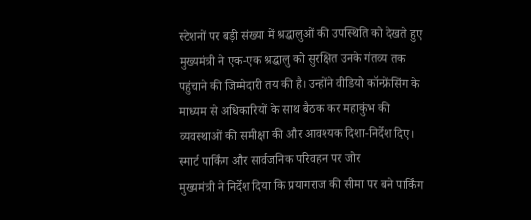स्टेशनों पर बड़ी संख्या में श्रद्धालुओं की उपस्थिति को देखते हुए मुख्यमंत्री ने एक-एक श्रद्धालु को सुरक्षित उनके गंतव्य तक पहुंचाने की जिम्मेदारी तय की है। उन्होंने वीडियो कॉन्फ्रेंसिंग के माध्यम से अधिकारियों के साथ बैठक कर महाकुंभ की व्यवस्थाओं की समीक्षा की और आवश्यक दिशा-निर्देश दिए।
स्मार्ट पार्किंग और सार्वजनिक परिवहन पर जोर
मुख्यमंत्री ने निर्देश दिया कि प्रयागराज की सीमा पर बने पार्किंग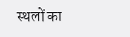स्थलों का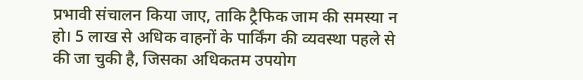प्रभावी संचालन किया जाए, ताकि ट्रैफिक जाम की समस्या न हो। 5 लाख से अधिक वाहनों के पार्किंग की व्यवस्था पहले से की जा चुकी है, जिसका अधिकतम उपयोग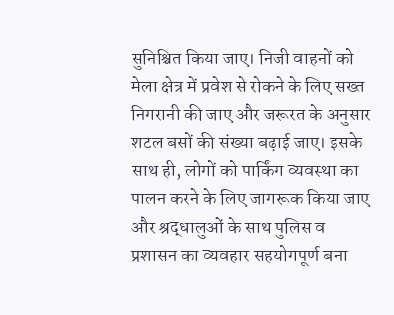सुनिश्चित किया जाए। निजी वाहनों को मेला क्षेत्र में प्रवेश से रोकने के लिए सख्त निगरानी की जाए और जरूरत के अनुसार शटल बसों की संख्या बढ़ाई जाए। इसके साथ ही, लोगों को पार्किंग व्यवस्था का पालन करने के लिए जागरूक किया जाए और श्रद्धालुओं के साथ पुलिस व प्रशासन का व्यवहार सहयोगपूर्ण बना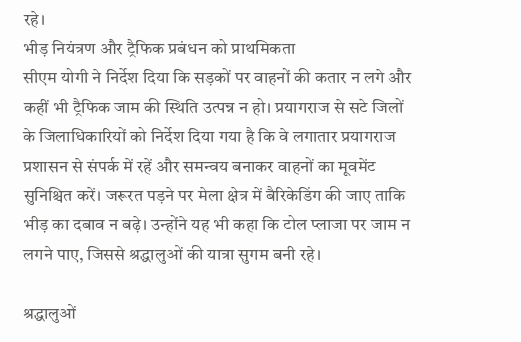रहे।
भीड़ नियंत्रण और ट्रैफिक प्रबंधन को प्राथमिकता
सीएम योगी ने निर्देश दिया कि सड़कों पर वाहनों की कतार न लगे और कहीं भी ट्रैफिक जाम की स्थिति उत्पन्न न हो। प्रयागराज से सटे जिलों के जिलाधिकारियों को निर्देश दिया गया है कि वे लगातार प्रयागराज प्रशासन से संपर्क में रहें और समन्वय बनाकर वाहनों का मूवमेंट सुनिश्चित करें। जरूरत पड़ने पर मेला क्षेत्र में बैरिकेडिंग की जाए ताकि भीड़ का दबाव न बढ़े। उन्होंने यह भी कहा कि टोल प्लाजा पर जाम न लगने पाए, जिससे श्रद्धालुओं की यात्रा सुगम बनी रहे।

श्रद्धालुओं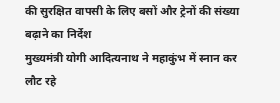की सुरक्षित वापसी के लिए बसों और ट्रेनों की संख्या बढ़ाने का निर्देश
मुख्यमंत्री योगी आदित्यनाथ ने महाकुंभ में स्नान कर लौट रहे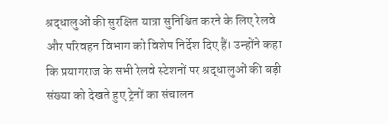श्रद्धालुओं की सुरक्षित यात्रा सुनिश्चित करने के लिए रेलवे और परिवहन विभाग को विशेष निर्देश दिए हैं। उन्होंने कहा कि प्रयागराज के सभी रेलवे स्टेशनों पर श्रद्धालुओं की बड़ी संख्या को देखते हुए ट्रेनों का संचालन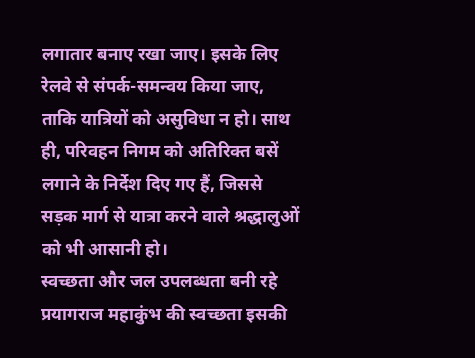लगातार बनाए रखा जाए। इसके लिए रेलवे से संपर्क-समन्वय किया जाए, ताकि यात्रियों को असुविधा न हो। साथ ही, परिवहन निगम को अतिरिक्त बसें लगाने के निर्देश दिए गए हैं, जिससे सड़क मार्ग से यात्रा करने वाले श्रद्धालुओं को भी आसानी हो।
स्वच्छता और जल उपलब्धता बनी रहे
प्रयागराज महाकुंभ की स्वच्छता इसकी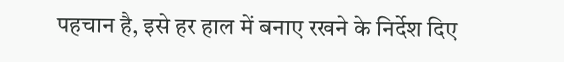पहचान है, इसे हर हाल में बनाए रखने के निर्देश दिए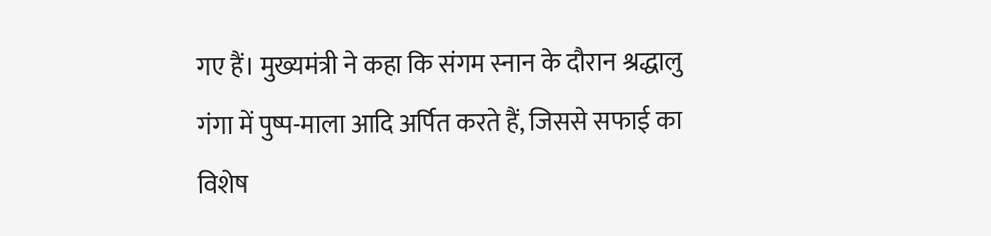गए हैं। मुख्यमंत्री ने कहा कि संगम स्नान के दौरान श्रद्धालु गंगा में पुष्प-माला आदि अर्पित करते हैं, जिससे सफाई का विशेष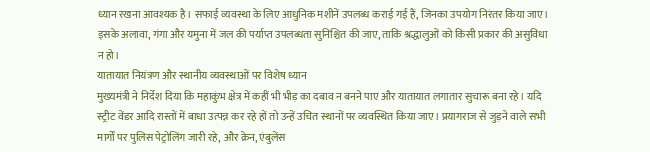ध्यान रखना आवश्यक है। सफाई व्यवस्था के लिए आधुनिक मशीनें उपलब्ध कराई गई हैं, जिनका उपयोग निरंतर किया जाए। इसके अलावा, गंगा और यमुना में जल की पर्याप्त उपलब्धता सुनिश्चित की जाए, ताकि श्रद्धालुओं को किसी प्रकार की असुविधा न हो।
यातायात नियंत्रण और स्थानीय व्यवस्थाओं पर विशेष ध्यान
मुख्यमंत्री ने निर्देश दिया कि महाकुंभ क्षेत्र में कहीं भी भीड़ का दबाव न बनने पाए और यातायात लगातार सुचारू बना रहे। यदि स्ट्रीट वेंडर आदि रास्तों में बाधा उत्पन्न कर रहे हों तो उन्हें उचित स्थानों पर व्यवस्थित किया जाए। प्रयागराज से जुड़ने वाले सभी मार्गों पर पुलिस पेट्रोलिंग जारी रहे, और क्रेन, एंबुलेंस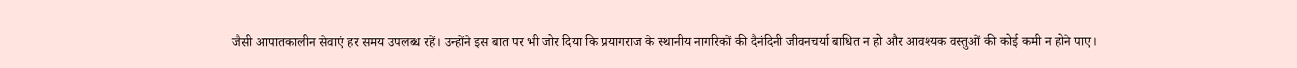जैसी आपातकालीन सेवाएं हर समय उपलब्ध रहें। उन्होंने इस बात पर भी जोर दिया कि प्रयागराज के स्थानीय नागरिकों की दैनंदिनी जीवनचर्या बाधित न हो और आवश्यक वस्तुओं की कोई कमी न होने पाए।